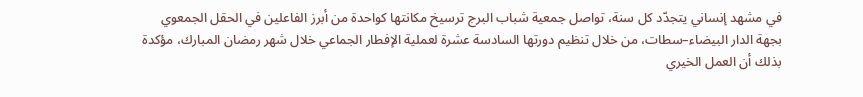في مشهد إنساني يتجدّد كل سنة، تواصل جمعية شباب البرج ترسيخ مكانتها كواحدة من أبرز الفاعلين في الحقل الجمعوي بجهة الدار البيضاء–سطات، من خلال تنظيم دورتها السادسة عشرة لعملية الإفطار الجماعي خلال شهر رمضان المبارك، مؤكدة بذلك أن العمل الخيري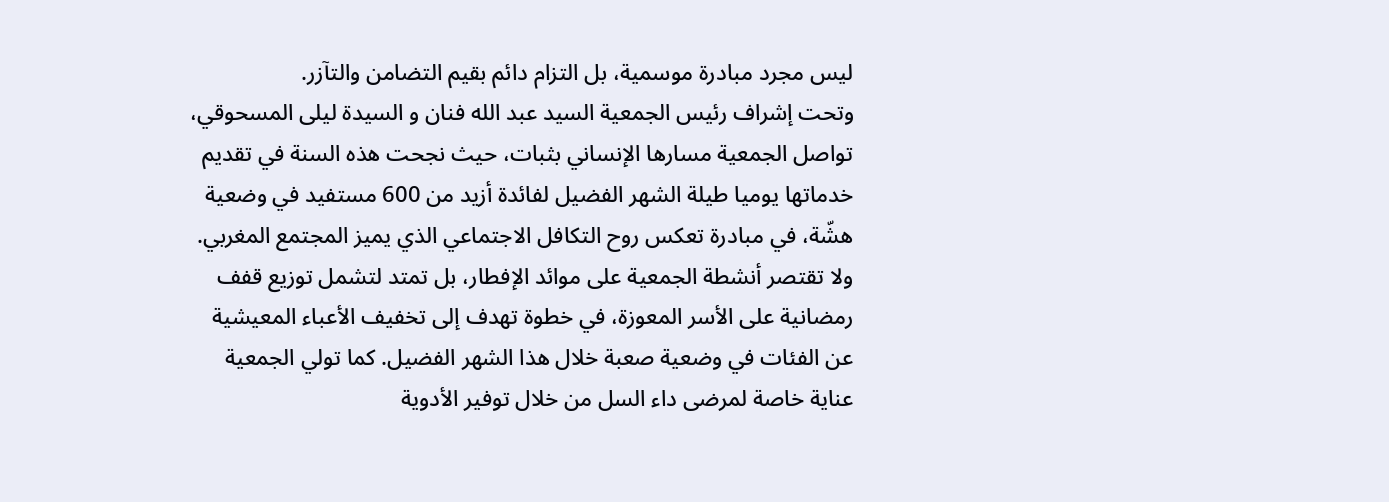ليس مجرد مبادرة موسمية، بل التزام دائم بقيم التضامن والتآزر.
وتحت إشراف رئيس الجمعية السيد عبد الله فنان و السيدة ليلى المسحوقي، تواصل الجمعية مسارها الإنساني بثبات، حيث نجحت هذه السنة في تقديم خدماتها يوميا طيلة الشهر الفضيل لفائدة أزيد من 600 مستفيد في وضعية هشّة، في مبادرة تعكس روح التكافل الاجتماعي الذي يميز المجتمع المغربي.
ولا تقتصر أنشطة الجمعية على موائد الإفطار، بل تمتد لتشمل توزيع قفف رمضانية على الأسر المعوزة، في خطوة تهدف إلى تخفيف الأعباء المعيشية عن الفئات في وضعية صعبة خلال هذا الشهر الفضيل. كما تولي الجمعية عناية خاصة لمرضى داء السل من خلال توفير الأدوية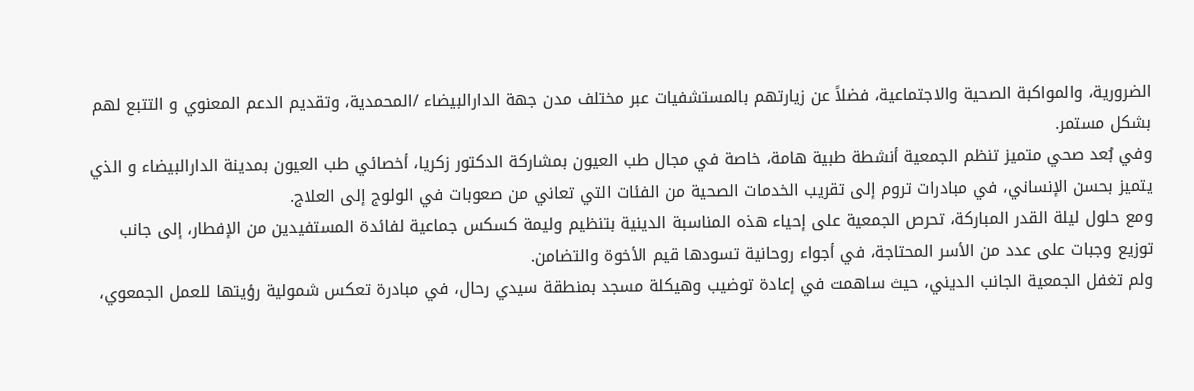الضرورية، والمواكبة الصحية والاجتماعية، فضلاً عن زيارتهم بالمستشفيات عبر مختلف مدن جهة الدارالبيضاء /المحمدية، وتقديم الدعم المعنوي و التتبع لهم بشكل مستمر.
وفي بُعد صحي متميز تنظم الجمعية أنشطة طبية هامة، خاصة في مجال طب العيون بمشاركة الدكتور زكريا، أخصائي طب العيون بمدينة الدارالبيضاء و الذي يتميز بحسن الإنساني، في مبادرات تروم إلى تقريب الخدمات الصحية من الفئات التي تعاني من صعوبات في الولوج إلى العلاج.
ومع حلول ليلة القدر المباركة، تحرص الجمعية على إحياء هذه المناسبة الدينية بتنظيم وليمة كسكس جماعية لفائدة المستفيدين من الإفطار، إلى جانب توزيع وجبات على عدد من الأسر المحتاجة، في أجواء روحانية تسودها قيم الأخوة والتضامن.
ولم تغفل الجمعية الجانب الديني، حيث ساهمت في إعادة توضيب وهيكلة مسجد بمنطقة سيدي رحال، في مبادرة تعكس شمولية رؤيتها للعمل الجمعوي،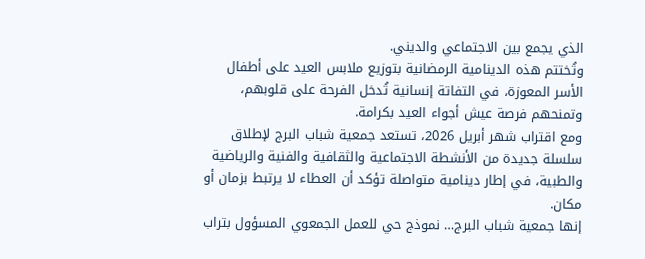الذي يجمع بين الاجتماعي والديني.
وتُختتم هذه الدينامية الرمضانية بتوزيع ملابس العيد على أطفال الأسر المعوزة، في التفاتة إنسانية تُدخل الفرحة على قلوبهم، وتمنحهم فرصة عيش أجواء العيد بكرامة.
ومع اقتراب شهر أبريل 2026، تستعد جمعية شباب البرج لإطلاق سلسلة جديدة من الأنشطة الاجتماعية والثقافية والفنية والرياضية والطبية، في إطار دينامية متواصلة تؤكد أن العطاء لا يرتبط بزمان أو مكان.
إنها جمعية شباب البرج… نموذج حي للعمل الجمعوي المسؤول بتراب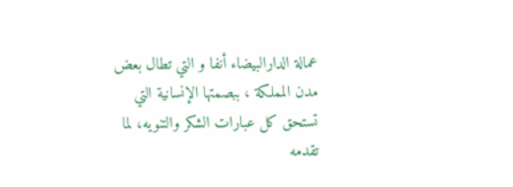عمالة الدارالبيضاء أنفا و التي تطال بعض مدن المملكة ، ببصمتها الإنسانية التي تستحق كل عبارات الشكر والتنويه، لما تقدمه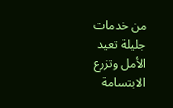من خدمات جليلة تعيد الأمل وتزرع الابتسامة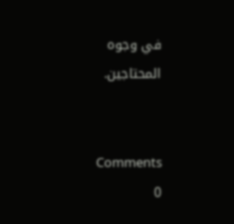في وجوه المحتاجين.


Comments
0